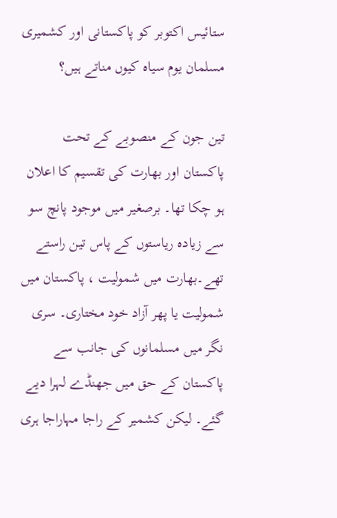ستائیس اکتوبر کو پاکستانی اور کشمیری مسلمان یوم سیاہ کیوں مناتے ہیں؟

تین جون کے منصوبے کے تحت پاکستان اور بھارت کی تقسیم کا اعلان ہو چکا تھا۔ برصغیر میں موجود پانچ سو سے زیادہ ریاستوں کے پاس تین راستے تھے۔بھارت میں شمولیت ، پاکستان میں شمولیت یا پھر آزاد خود مختاری۔ سری نگر میں مسلمانوں کی جانب سے پاکستان کے حق میں جھنڈے لہرا دیے گئے۔ لیکن کشمیر کے راجا مہاراجا ہری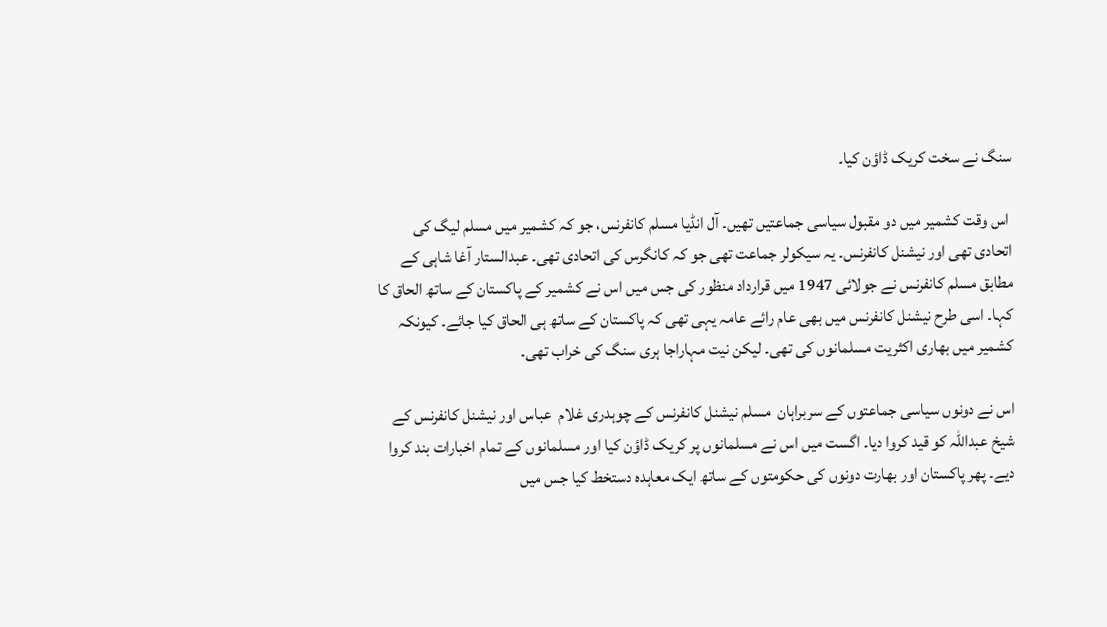سنگ نے سخت کریک ڈاؤن کیا۔

 اس وقت کشمیر میں دو مقبول سیاسی جماعتیں تھیں۔ آل انڈیا مسلم کانفرنس، جو کہ کشمیر میں مسلم لیگ کی اتحادی تھی اور نیشنل کانفرنس۔ یہ سیکولر جماعت تھی جو کہ کانگرس کی اتحادی تھی۔ عبدالستار آغا شاہی کے مطابق مسلم کانفرنس نے جولائی 1947 میں قرارداد منظور کی جس میں اس نے کشمیر کے پاکستان کے ساتھ الحاق کا کہا۔ اسی طرح نیشنل کانفرنس میں بھی عام رائے عامہ یہی تھی کہ پاکستان کے ساتھ ہی الحاق کیا جائے۔ کیونکہ کشمیر میں بھاری اکثریت مسلمانوں کی تھی۔ لیکن نیت مہاراجا ہری سنگ کی خراب تھی۔

اس نے دونوں سیاسی جماعتوں کے سربراہان  مسلم نیشنل کانفرنس کے چوہدری غلام  عباس اور نیشنل کانفرنس کے شیخ عبداللہ کو قید کروا دیا۔ اگست میں اس نے مسلمانوں پر کریک ڈاؤن کیا اور مسلمانوں کے تمام اخبارات بند کروا دیے۔ پھر پاکستان اور بھارت دونوں کی حکومتوں کے ساتھ ایک معاہدہ دستخط کیا جس میں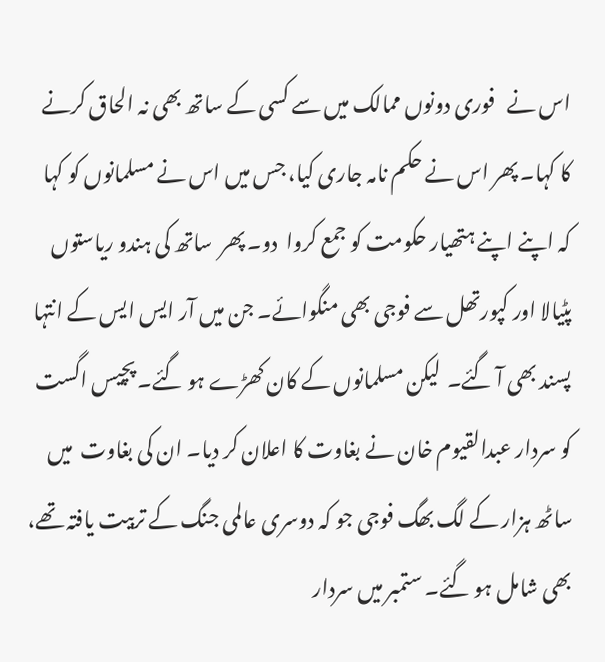اس نے   فوری دونوں ممالک میں سے کسی کے ساتھ بھی نہ الحاق کرنے کا کہا۔ پھر اس نے حکم نامہ جاری کیا، جس میں اس نے مسلمانوں کو کہا کہ اپنے اپنے ہتھیار حکومت کو جمع کروا  دو۔ پھر  ساتھ کی ہندو ریاستوں پٹیالا اور کپورتھل سے فوجی بھی منگوائے۔ جن میں آر ایس ایس کے انتہا پسند بھی آ گئے۔  لیکن مسلمانوں کے کان کھڑے ہو گئے۔ پچیس اگست کو سردار عبدالقیوم خان نے بغاوت کا اعلان کر دیا۔ ان کی بغاوت  میں ساٹھ ہزار کے لگ بھگ فوجی جو کہ دوسری عالمی جنگ کے تربیت یافتہ تھے، بھی شامل ہو گئے۔ ستمبر میں سردار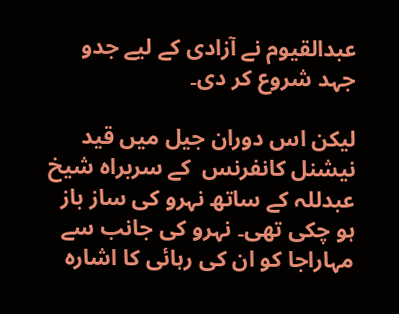عبدالقیوم نے آزادی کے لیے جدو جہد شروع کر دی۔

لیکن اس دوران جیل میں قید نیشنل کانفرنس  کے سربراہ شیخ عبدللہ کے ساتھ نہرو کی ساز باز ہو چکی تھی۔ نہرو کی جانب سے مہاراجا کو ان کی رہائی کا اشارہ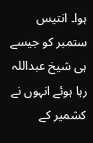ہوا۔ انتیس ستمبر کو جیسے ہی شیخ عبداللہ رہا ہوئے انہوں نے کشمیر کے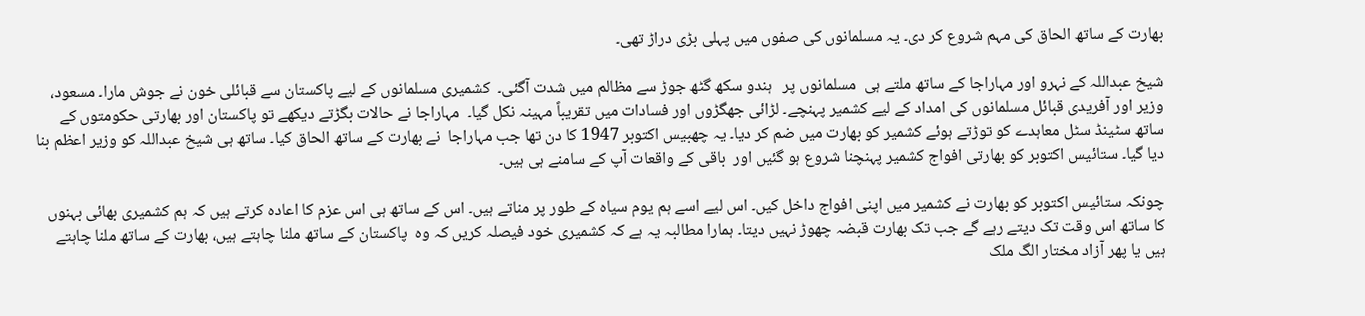بھارت کے ساتھ الحاق کی مہم شروع کر دی۔ یہ مسلمانوں کی صفوں میں پہلی بڑی دراڑ تھی۔

شیخ عبداللہ کے نہرو اور مہاراجا کے ساتھ ملتے ہی  مسلمانوں پر   ہندو سکھ گٹھ جوڑ سے مظالم میں شدت آگئی۔  کشمیری مسلمانوں کے لیے پاکستان سے قبائلی خون نے جوش مارا۔ مسعود، وزیر اور آفریدی قبائل مسلمانوں کی امداد کے لیے کشمیر پہنچے۔ لڑائی جھگڑوں اور فسادات میں تقریباً مہینہ نکل گیا۔  مہاراجا نے حالات بگڑتے دیکھے تو پاکستان اور بھارتی حکومتوں کے ساتھ سٹینڈ سٹل معاہدے کو توڑتے ہوئے کشمیر کو بھارت میں ضم کر دیا۔ یہ چھبیس اکتوبر 1947 کا دن تھا جب مہاراجا  نے بھارت کے ساتھ الحاق کیا۔ ساتھ ہی شیخ عبداللہ کو وزیر اعظم بنا دیا گیا۔ ستائیس اکتوبر کو بھارتی افواج کشمیر پہنچنا شروع ہو گئیں اور  باقی کے واقعات آپ کے سامنے ہی ہیں۔

چونکہ ستائیس اکتوبر کو بھارت نے کشمیر میں اپنی افواج داخل کیں۔ اس لیے اسے ہم یوم سیاہ کے طور پر مناتے ہیں۔ اس کے ساتھ ہی اس عزم کا اعادہ کرتے ہیں کہ ہم کشمیری بھائی بہنوں کا ساتھ اس وقت تک دیتے رہے گے جب تک بھارت قبضہ چھوڑ نہیں دیتا۔ ہمارا مطالبہ یہ ہے کہ کشمیری خود فیصلہ کریں کہ وہ  پاکستان کے ساتھ ملنا چاہتے ہیں، بھارت کے ساتھ ملنا چاہتے ہیں یا پھر آزاد مختار الگ ملک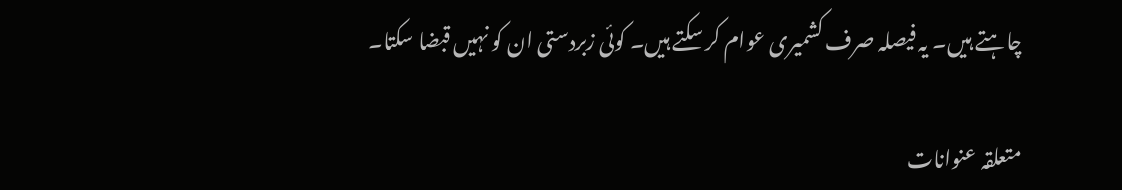چاہتے ہیں۔ یہ فیصلہ صرف کشمیری عوام کر سکتے ہیں۔ کوئی زبردستی ان کو نہیں قبضا سکتا۔

متعلقہ عنوانات